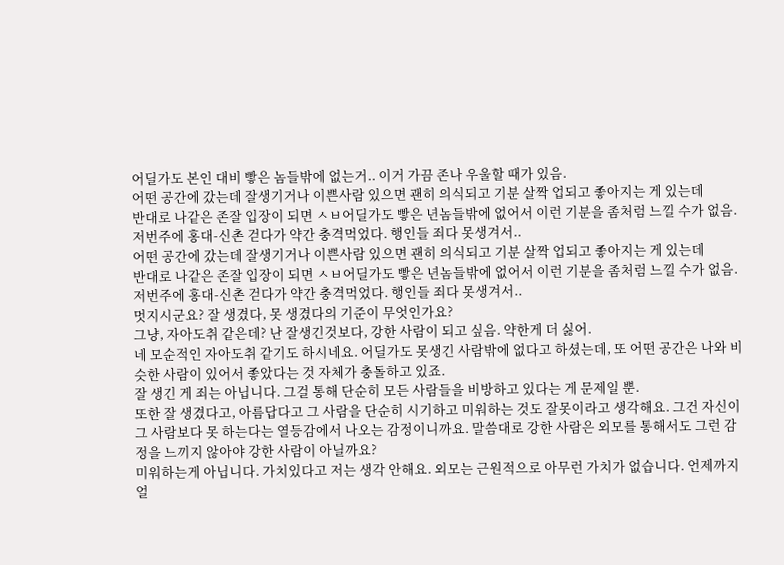어딜가도 본인 대비 빻은 놈들밖에 없는거.. 이거 가끔 존나 우울할 때가 있음.
어떤 공간에 갔는데 잘생기거나 이쁜사람 있으면 괜히 의식되고 기분 살짝 업되고 좋아지는 게 있는데
반대로 나같은 존잘 입장이 되면 ㅅㅂ어딜가도 빻은 년놈들밖에 없어서 이런 기분을 좀처럼 느낄 수가 없음.
저번주에 홍대-신촌 걷다가 약간 충격먹었다. 행인들 죄다 못생겨서..
어떤 공간에 갔는데 잘생기거나 이쁜사람 있으면 괜히 의식되고 기분 살짝 업되고 좋아지는 게 있는데
반대로 나같은 존잘 입장이 되면 ㅅㅂ어딜가도 빻은 년놈들밖에 없어서 이런 기분을 좀처럼 느낄 수가 없음.
저번주에 홍대-신촌 걷다가 약간 충격먹었다. 행인들 죄다 못생겨서..
멋지시군요? 잘 생겼다, 못 생겼다의 기준이 무엇인가요?
그냥, 자아도취 같은데? 난 잘생긴것보다, 강한 사람이 되고 싶음. 약한게 더 싫어.
네 모순적인 자아도취 같기도 하시네요. 어딜가도 못생긴 사람밖에 없다고 하셨는데, 또 어떤 공간은 나와 비슷한 사람이 있어서 좋았다는 것 자체가 충돌하고 있죠.
잘 생긴 게 죄는 아닙니다. 그걸 통해 단순히 모든 사람들을 비방하고 있다는 게 문제일 뿐.
또한 잘 생겼다고, 아름답다고 그 사람을 단순히 시기하고 미워하는 것도 잘못이라고 생각해요. 그건 자신이 그 사람보다 못 하는다는 열등감에서 나오는 감정이니까요. 말씀대로 강한 사람은 외모를 통해서도 그런 감정을 느끼지 않아야 강한 사람이 아닐까요?
미워하는게 아닙니다. 가치있다고 저는 생각 안해요. 외모는 근원적으로 아무런 가치가 없습니다. 언제까지 얼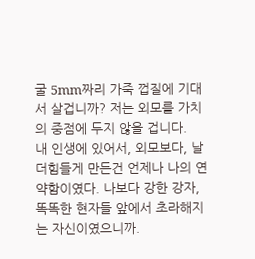굴 5mm짜리 가죽 껍질에 기대서 살겁니까? 저는 외모를 가치의 중점에 두지 않을 겁니다.
내 인생에 있어서, 외모보다, 날 더힘들게 만든건 언제나 나의 연약함이였다. 나보다 강한 강자, 똑똑한 현자들 앞에서 초라해지는 자신이였으니까.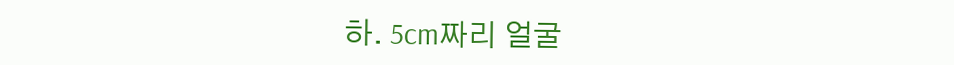하. 5cm짜리 얼굴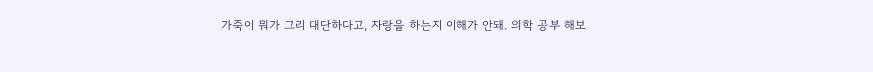가죽이 뭐가 그리 대단하다고, 자랑을 하는지 이해가 안돼. 의학 공부 해보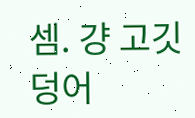셈. 걍 고깃덩어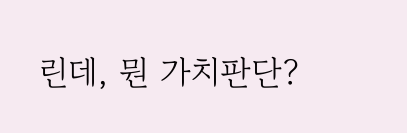린데, 뭔 가치판단?